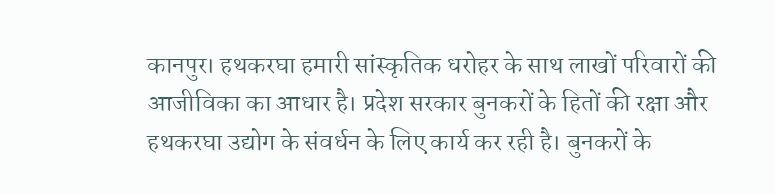कानपुर। हथकरघा हमारी सांस्कृतिक धरोहर के साथ लाखों परिवारों की आजीविका का आधार है। प्रदेश सरकार बुनकरों के हितों की रक्षा और हथकरघा उद्योग के संवर्धन के लिए कार्य कर रही है। बुनकरों के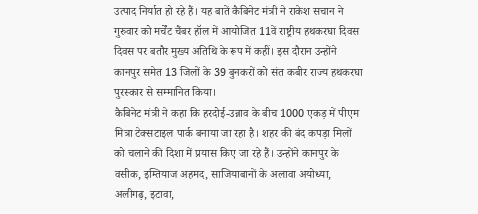उत्पाद निर्यात हो रहे हैं। यह बातें कैबिनेट मंत्री ने राकेश सचान ने गुरुवार को मर्चेंट चैंबर हॉल में आयोजित 11वें राष्ट्रीय हथकरघा दिवस दिवस पर बतौर मुख्य अतिथि के रूप में कहीं। इस दौरान उन्होंने कानपुर समेत 13 जिलों के 39 बुनकरों को संत कबीर राज्य हथकरघा पुरस्कार से सम्मानित किया।
कैबिनेट मंत्री ने कहा कि हरदोई-उन्नाव के बीच 1000 एकड़ में पीएम मित्रा टेक्सटाइल पार्क बनाया जा रहा है। शहर की बंद कपड़ा मिलों को चलाने की दिशा में प्रयास किए जा रहे हैं। उन्होंने कानपुर के वसीक, इम्तियाज अहमद, साजियाबानों के अलावा अयोध्या, अलीगढ़, इटावा,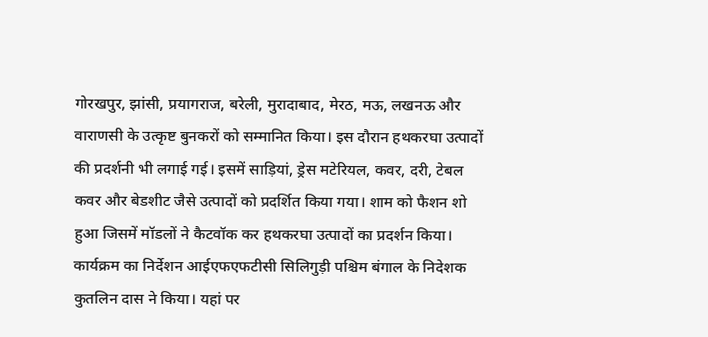गोरखपुर, झांसी, प्रयागराज, बरेली, मुरादाबाद, मेरठ, मऊ, लखनऊ और वाराणसी के उत्कृष्ट बुनकरों को सम्मानित किया। इस दौरान हथकरघा उत्पादों की प्रदर्शनी भी लगाई गई। इसमें साड़ियां, ड्रेस मटेरियल, कवर, दरी, टेबल कवर और बेडशीट जैसे उत्पादों को प्रदर्शित किया गया। शाम को फैशन शो हुआ जिसमें मॉडलों ने कैटवॉक कर हथकरघा उत्पादों का प्रदर्शन किया।
कार्यक्रम का निर्देशन आईएफएफटीसी सिलिगुड़ी पश्चिम बंगाल के निदेशक कुतलिन दास ने किया। यहां पर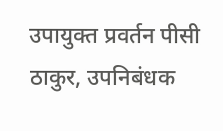उपायुक्त प्रवर्तन पीसी ठाकुर, उपनिबंधक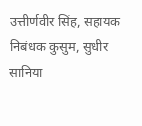उत्तीर्णवीर सिंह, सहायक निबंधक कुसुम, सुधीर सानिया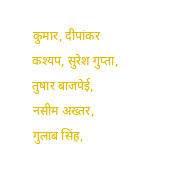कुमार, दीपांकर कश्यप, सुरेश गुप्ता, तुषार बाजपेई, नसीम अख्तर, गुलाब सिंह,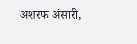अशरफ अंसारी,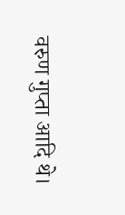वरुण गुप्ता आदि थे।